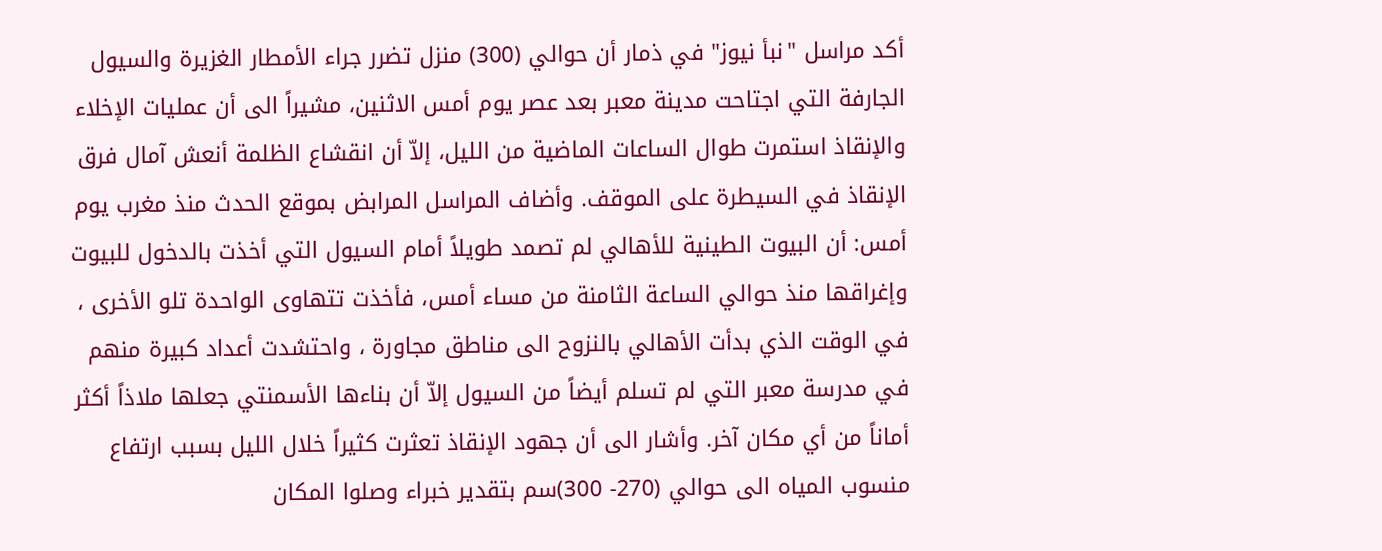أكد مراسل "نبأ نيوز" في ذمار أن حوالي (300) منزل تضرر جراء الأمطار الغزيرة والسيول الجارفة التي اجتاحت مدينة معبر بعد عصر يوم أمس الاثنين، مشيراً الى أن عمليات الإخلاء والإنقاذ استمرت طوال الساعات الماضية من الليل، إلاّ أن انقشاع الظلمة أنعش آمال فرق الإنقاذ في السيطرة على الموقف. وأضاف المراسل المرابض بموقع الحدث منذ مغرب يوم أمس: أن البيوت الطينية للأهالي لم تصمد طويلاً أمام السيول التي أخذت بالدخول للبيوت وإغراقها منذ حوالي الساعة الثامنة من مساء أمس، فأخذت تتهاوى الواحدة تلو الأخرى ، في الوقت الذي بدأت الأهالي بالنزوح الى مناطق مجاورة ، واحتشدت أعداد كبيرة منهم في مدرسة معبر التي لم تسلم أيضاً من السيول إلاّ أن بناءها الأسمنتي جعلها ملاذاً أكثر أماناً من أي مكان آخر. وأشار الى أن جهود الإنقاذ تعثرت كثيراً خلال الليل بسبب ارتفاع منسوب المياه الى حوالي (270- 300)سم بتقدير خبراء وصلوا المكان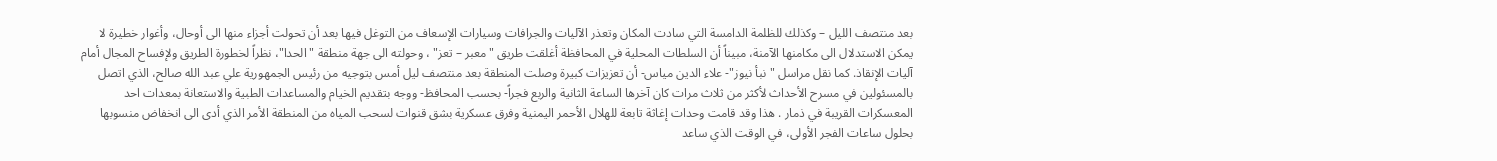بعد منتصف الليل – وكذلك للظلمة الدامسة التي سادت المكان وتعذر الآليات والجرافات وسيارات الإسعاف من التوغل فيها بعد أن تحولت أجزاء منها الى أوحال، وأغوار خطيرة لا يمكن الاستدلال الى مكامنها الآمنة، مبيناً أن السلطات المحلية في المحافظة أغلقت طريق "معبر – تعز" ، وحولته الى جهة منطقة "الحدا"، نظراً لخطورة الطريق ولإفساح المجال أمام آليات الإنقاذ. كما نقل مراسل "نبأ نيوز"- علاء الدين مياس- أن تعزيزات كبيرة وصلت المنطقة بعد منتصف ليل أمس بتوجيه من رئيس الجمهورية علي عبد الله صالح، الذي اتصل بالمسئولين في مسرح الأحداث لأكثر من ثلاث مرات كان آخرها الساعة الثانية والربع فجراً- بحسب المحافظ- ووجه بتقديم الخيام والمساعدات الطبية والاستعانة بمعدات احد المعسكرات القريبة في ذمار . هذا وقد قامت وحدات إغاثة تابعة للهلال الأحمر اليمنية وفرق عسكرية بشق قنوات لسحب المياه من المنطقة الأمر الذي أدى الى انخفاض منسوبها بحلول ساعات الفجر الأولى، في الوقت الذي ساعد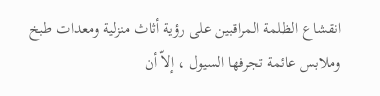انقشاع الظلمة المراقبين على رؤية أثاث منزلية ومعدات طبخ وملابس عائمة تجرفها السيول ، إلاّ أن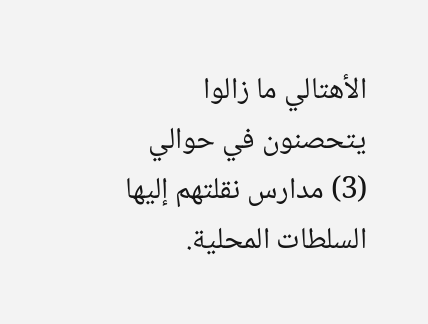الأهتالي ما زالوا يتحصنون في حوالي (3) مدارس نقلتهم إليها السلطات المحلية.